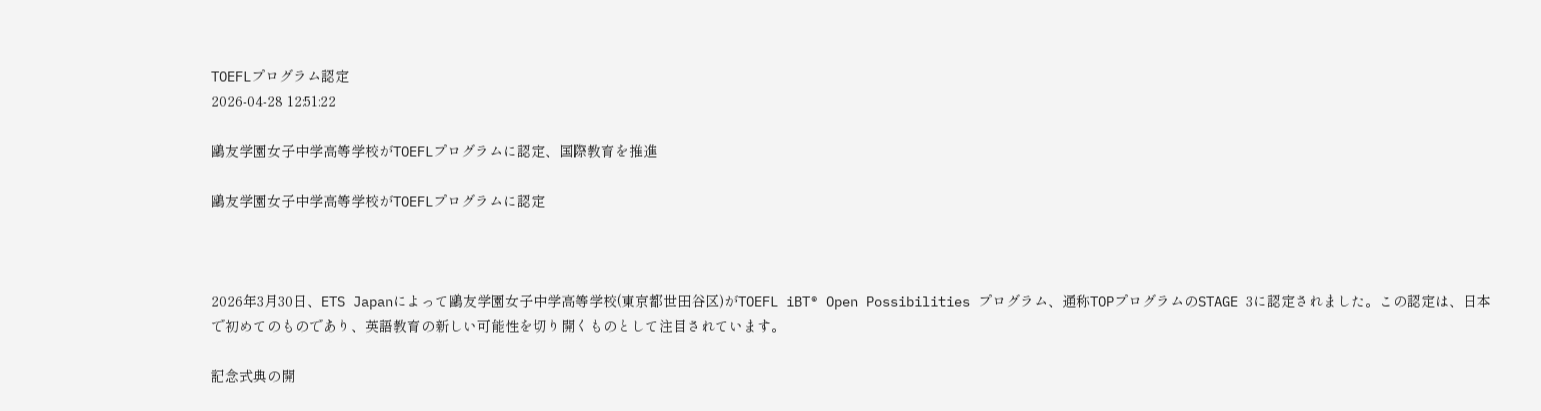TOEFLプログラム認定
2026-04-28 12:51:22

鷗友学園女子中学高等学校がTOEFLプログラムに認定、国際教育を推進

鷗友学園女子中学高等学校がTOEFLプログラムに認定



2026年3月30日、ETS Japanによって鷗友学園女子中学高等学校(東京都世田谷区)がTOEFL iBT® Open Possibilities プログラム、通称TOPプログラムのSTAGE 3に認定されました。この認定は、日本で初めてのものであり、英語教育の新しい可能性を切り開くものとして注目されています。

記念式典の開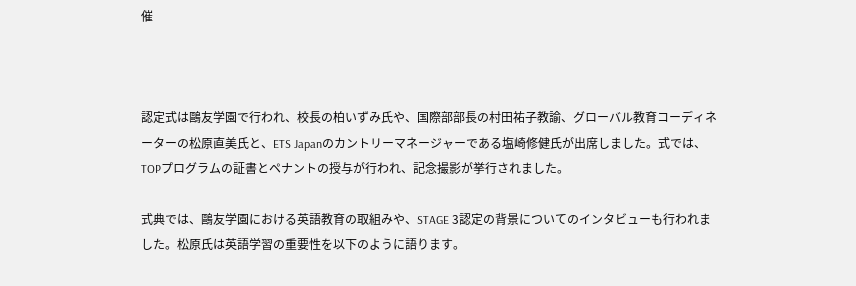催



認定式は鷗友学園で行われ、校長の柏いずみ氏や、国際部部長の村田祐子教諭、グローバル教育コーディネーターの松原直美氏と、ETS Japanのカントリーマネージャーである塩崎修健氏が出席しました。式では、TOPプログラムの証書とペナントの授与が行われ、記念撮影が挙行されました。

式典では、鷗友学園における英語教育の取組みや、STAGE 3認定の背景についてのインタビューも行われました。松原氏は英語学習の重要性を以下のように語ります。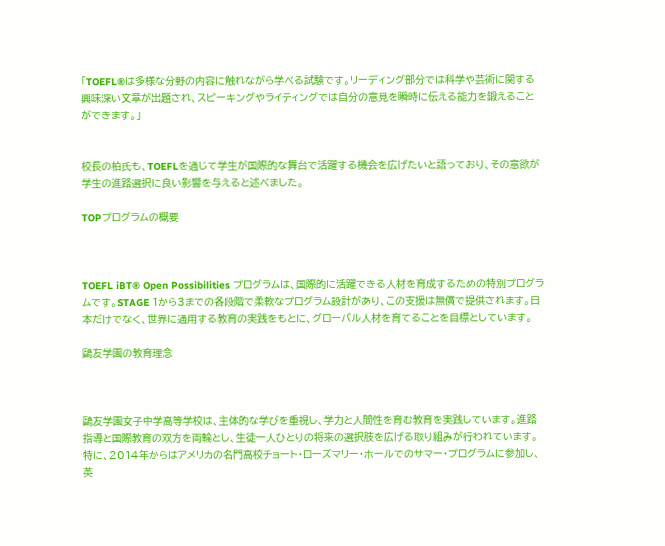「TOEFL®は多様な分野の内容に触れながら学べる試験です。リーディング部分では科学や芸術に関する興味深い文章が出題され、スピーキングやライティングでは自分の意見を瞬時に伝える能力を鍛えることができます。」


校長の柏氏も、TOEFLを通じて学生が国際的な舞台で活躍する機会を広げたいと語っており、その意欲が学生の進路選択に良い影響を与えると述べました。

TOPプログラムの概要



TOEFL iBT® Open Possibilities プログラムは、国際的に活躍できる人材を育成するための特別プログラムです。STAGE 1から3までの各段階で柔軟なプログラム設計があり、この支援は無償で提供されます。日本だけでなく、世界に通用する教育の実践をもとに、グローバル人材を育てることを目標としています。

鷗友学園の教育理念



鷗友学園女子中学高等学校は、主体的な学びを重視し、学力と人間性を育む教育を実践しています。進路指導と国際教育の双方を両輪とし、生徒一人ひとりの将来の選択肢を広げる取り組みが行われています。特に、2014年からはアメリカの名門高校チョート・ローズマリー・ホールでのサマー・プログラムに参加し、英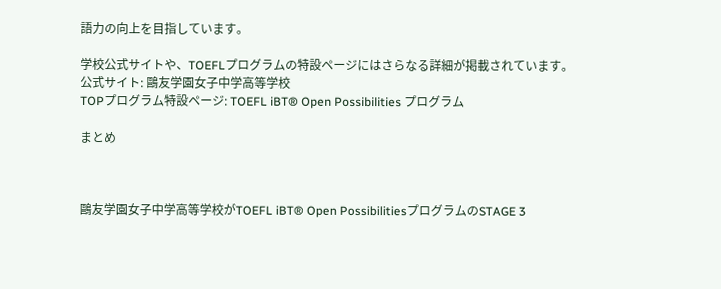語力の向上を目指しています。

学校公式サイトや、TOEFLプログラムの特設ページにはさらなる詳細が掲載されています。
公式サイト: 鷗友学園女子中学高等学校
TOPプログラム特設ページ: TOEFL iBT® Open Possibilities プログラム

まとめ



鷗友学園女子中学高等学校がTOEFL iBT® Open PossibilitiesプログラムのSTAGE 3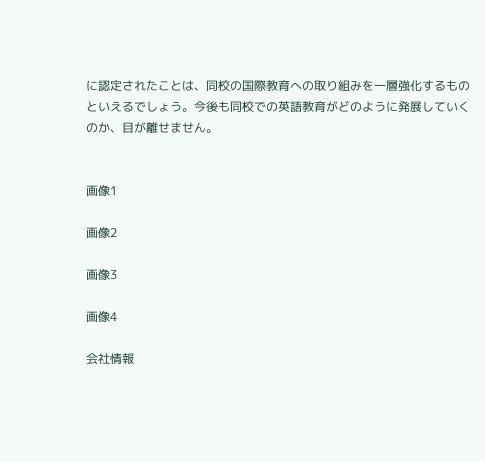に認定されたことは、同校の国際教育への取り組みを一層強化するものといえるでしょう。今後も同校での英語教育がどのように発展していくのか、目が離せません。


画像1

画像2

画像3

画像4

会社情報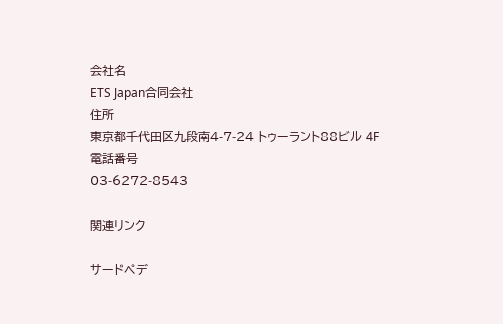会社名
ETS Japan合同会社
住所
東京都千代田区九段南4-7-24 トゥーラント88ビル 4F
電話番号
03-6272-8543

関連リンク

サードペデ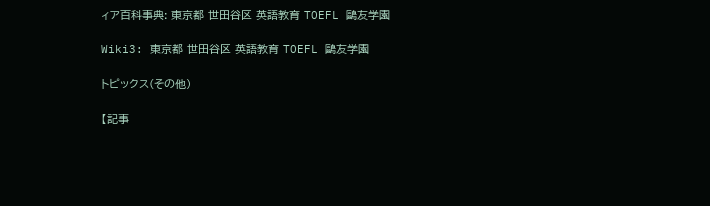ィア百科事典: 東京都 世田谷区 英語教育 TOEFL 鷗友学園

Wiki3: 東京都 世田谷区 英語教育 TOEFL 鷗友学園

トピックス(その他)

【記事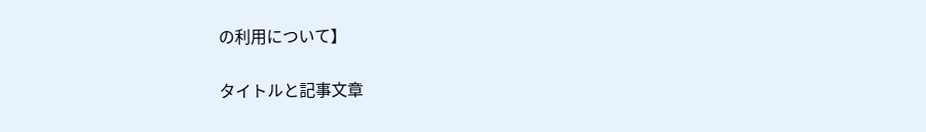の利用について】

タイトルと記事文章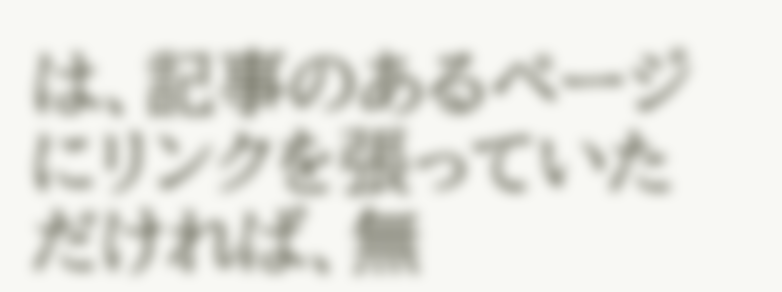は、記事のあるページにリンクを張っていただければ、無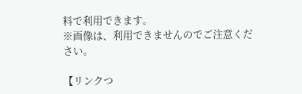料で利用できます。
※画像は、利用できませんのでご注意ください。

【リンクつ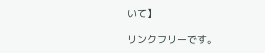いて】

リンクフリーです。